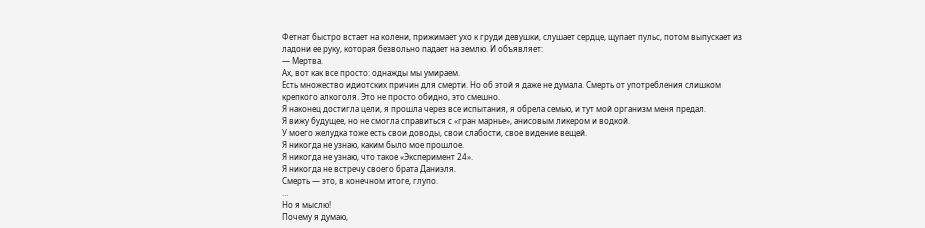Фетнат быстро встает на колени, прижимает ухо к груди девушки, слушает сердце, щупает пульс, потом выпускает из ладони ее руку, которая безвольно падает на землю. И объявляет:
— Мертва.
Ах, вот как все просто: однажды мы умираем.
Есть множество идиотских причин для смерти. Но об этой я даже не думала. Смерть от употребления слишком крепкого алкоголя. Это не просто обидно, это смешно.
Я наконец достигла цели, я прошла через все испытания, я обрела семью, и тут мой организм меня предал.
Я вижу будущее, но не смогла справиться с «гран марнье», анисовым ликером и водкой.
У моего желудка тоже есть свои доводы, свои слабости, свое видение вещей.
Я никогда не узнаю, каким было мое прошлое.
Я никогда не узнаю, что такое «Эксперимент 24».
Я никогда не встречу своего брата Даниэля.
Смерть — это, в конечном итоге, глупо.
…
Но я мыслю!
Почему я думаю,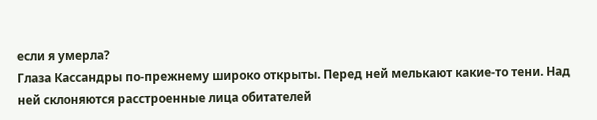если я умерла?
Глаза Кассандры по-прежнему широко открыты. Перед ней мелькают какие-то тени. Над ней склоняются расстроенные лица обитателей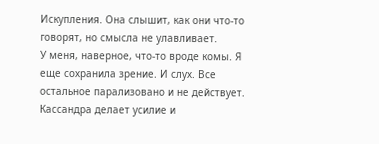Искупления. Она слышит, как они что-то говорят, но смысла не улавливает.
У меня, наверное, что-то вроде комы. Я еще сохранила зрение. И слух. Все остальное парализовано и не действует.
Кассандра делает усилие и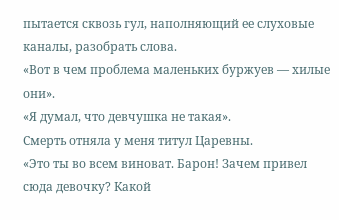пытается сквозь гул, наполняющий ее слуховые каналы, разобрать слова.
«Вот в чем проблема маленьких буржуев — хилые они».
«Я думал, что девчушка не такая».
Смерть отняла у меня титул Царевны.
«Это ты во всем виноват. Барон! Зачем привел сюда девочку? Какой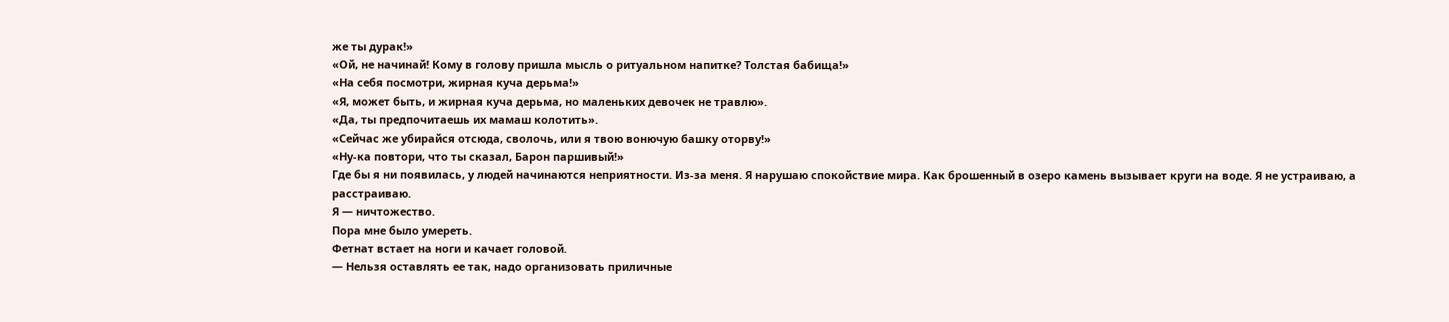же ты дурак!»
«Ой, не начинай! Кому в голову пришла мысль о ритуальном напитке? Толстая бабища!»
«На себя посмотри, жирная куча дерьма!»
«Я, может быть, и жирная куча дерьма, но маленьких девочек не травлю».
«Да, ты предпочитаешь их мамаш колотить».
«Сейчас же убирайся отсюда, сволочь, или я твою вонючую башку оторву!»
«Ну-ка повтори, что ты сказал, Барон паршивый!»
Где бы я ни появилась, у людей начинаются неприятности. Из-за меня. Я нарушаю спокойствие мира. Как брошенный в озеро камень вызывает круги на воде. Я не устраиваю, а расстраиваю.
Я — ничтожество.
Пора мне было умереть.
Фетнат встает на ноги и качает головой.
— Нельзя оставлять ее так, надо организовать приличные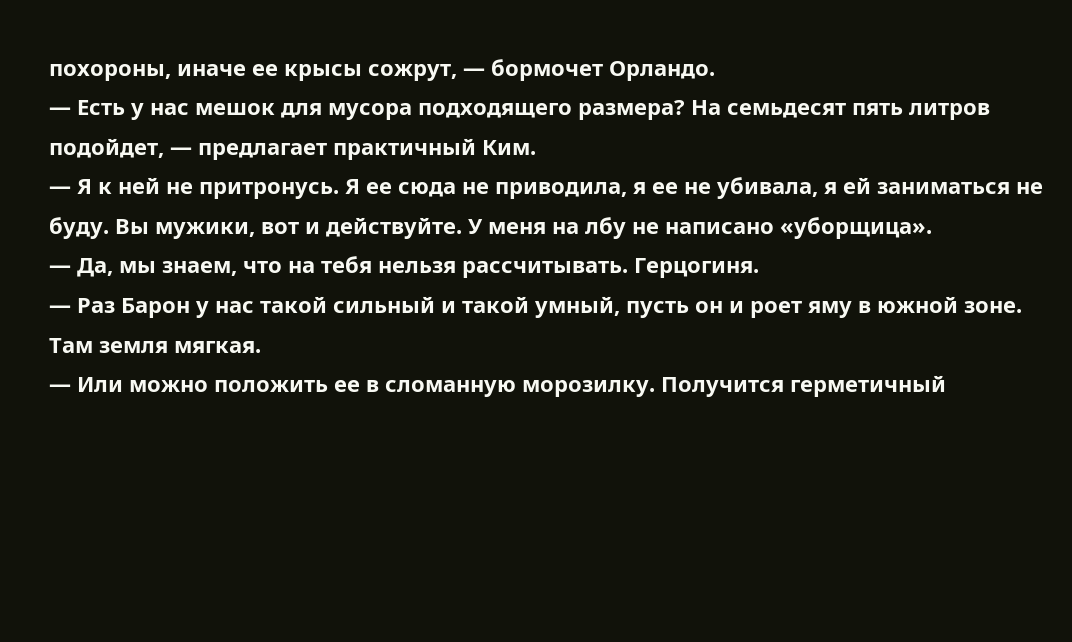похороны, иначе ее крысы сожрут, — бормочет Орландо.
— Есть у нас мешок для мусора подходящего размера? На семьдесят пять литров подойдет, — предлагает практичный Ким.
— Я к ней не притронусь. Я ее сюда не приводила, я ее не убивала, я ей заниматься не буду. Вы мужики, вот и действуйте. У меня на лбу не написано «уборщица».
— Да, мы знаем, что на тебя нельзя рассчитывать. Герцогиня.
— Раз Барон у нас такой сильный и такой умный, пусть он и роет яму в южной зоне. Там земля мягкая.
— Или можно положить ее в сломанную морозилку. Получится герметичный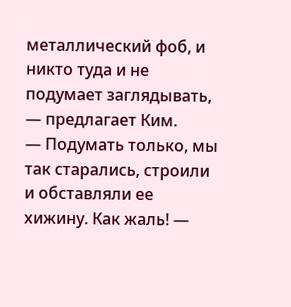металлический фоб, и никто туда и не подумает заглядывать, — предлагает Ким.
— Подумать только, мы так старались, строили и обставляли ее хижину. Как жаль! —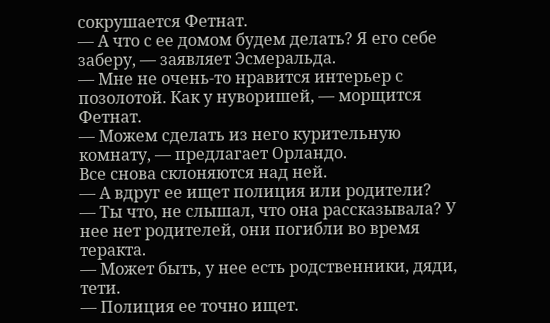сокрушается Фетнат.
— А что с ее домом будем делать? Я его себе заберу, — заявляет Эсмеральда.
— Мне не очень-то нравится интерьер с позолотой. Как у нуворишей, — морщится Фетнат.
— Можем сделать из него курительную комнату, — предлагает Орландо.
Все снова склоняются над ней.
— А вдруг ее ищет полиция или родители?
— Ты что, не слышал, что она рассказывала? У нее нет родителей, они погибли во время теракта.
— Может быть, у нее есть родственники, дяди, тети.
— Полиция ее точно ищет.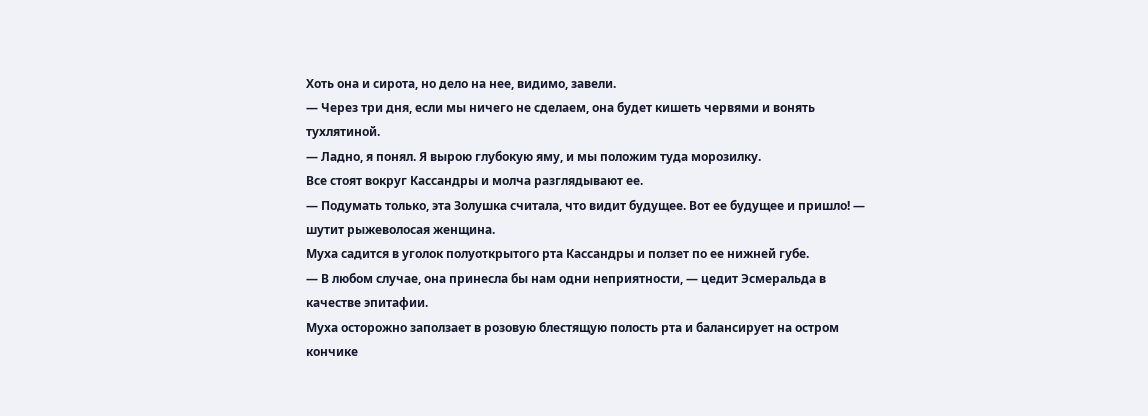Хоть она и сирота, но дело на нее, видимо, завели.
— Через три дня, если мы ничего не сделаем, она будет кишеть червями и вонять тухлятиной.
— Ладно, я понял. Я вырою глубокую яму, и мы положим туда морозилку.
Все стоят вокруг Кассандры и молча разглядывают ее.
— Подумать только, эта Золушка считала, что видит будущее. Вот ее будущее и пришло! — шутит рыжеволосая женщина.
Муха садится в уголок полуоткрытого рта Кассандры и ползет по ее нижней губе.
— В любом случае, она принесла бы нам одни неприятности, — цедит Эсмеральда в качестве эпитафии.
Муха осторожно заползает в розовую блестящую полость рта и балансирует на остром кончике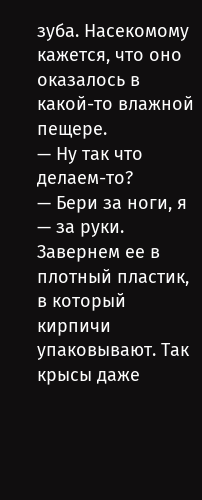зуба. Насекомому кажется, что оно оказалось в какой-то влажной пещере.
— Ну так что делаем-то?
— Бери за ноги, я — за руки. Завернем ее в плотный пластик, в который кирпичи упаковывают. Так крысы даже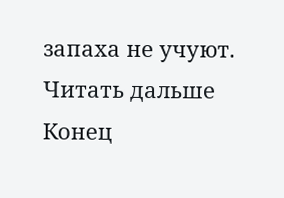запаха не учуют.
Читать дальше
Конец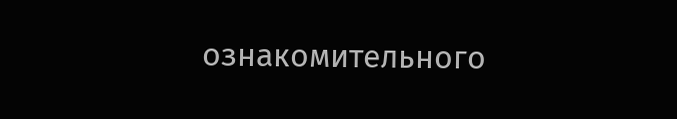ознакомительного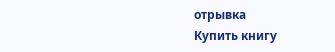отрывка
Купить книгу